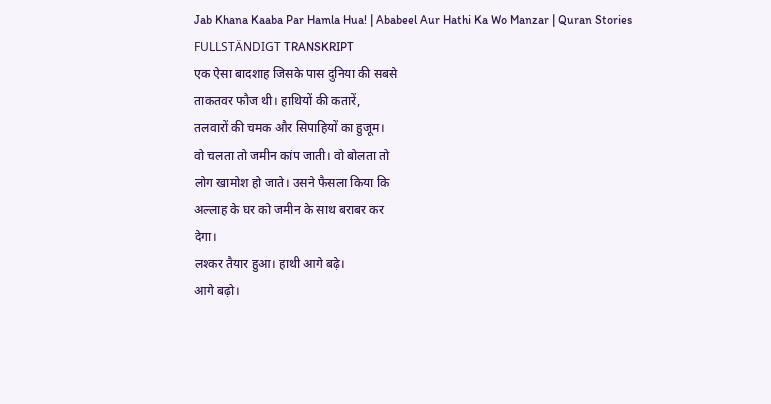Jab Khana Kaaba Par Hamla Hua! | Ababeel Aur Hathi Ka Wo Manzar | Quran Stories
FULLSTÄNDIGT TRANSKRIPT
एक ऐसा बादशाह जिसके पास दुनिया की सबसे
ताकतवर फौज थी। हाथियों की कतारें,
तलवारों की चमक और सिपाहियों का हुजूम।
वो चलता तो जमीन कांप जाती। वो बोलता तो
लोग खामोश हो जाते। उसने फैसला किया कि
अल्लाह के घर को जमीन के साथ बराबर कर
देगा।
लश्कर तैयार हुआ। हाथी आगे बढ़े।
आगे बढ़ो।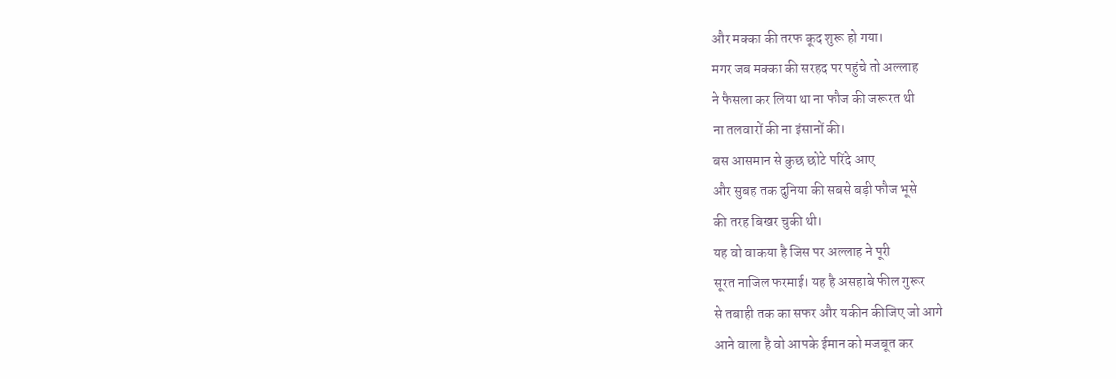और मक्का की तरफ कूद शुरू हो गया।
मगर जब मक्का की सरहद पर पहुंचे तो अल्लाह
ने फैसला कर लिया था ना फौज की जरूरत थी
ना तलवारों की ना इंसानों की।
बस आसमान से कुछ छोटे परिंदे आए
और सुबह तक दुनिया की सबसे बड़ी फौज भूसे
की तरह बिखर चुकी थी।
यह वो वाकया है जिस पर अल्लाह ने पूरी
सूरत नाजिल फरमाई। यह है असहाबे फील गुरूर
से तबाही तक का सफर और यकीन कीजिए जो आगे
आने वाला है वो आपके ईमान को मजबूत कर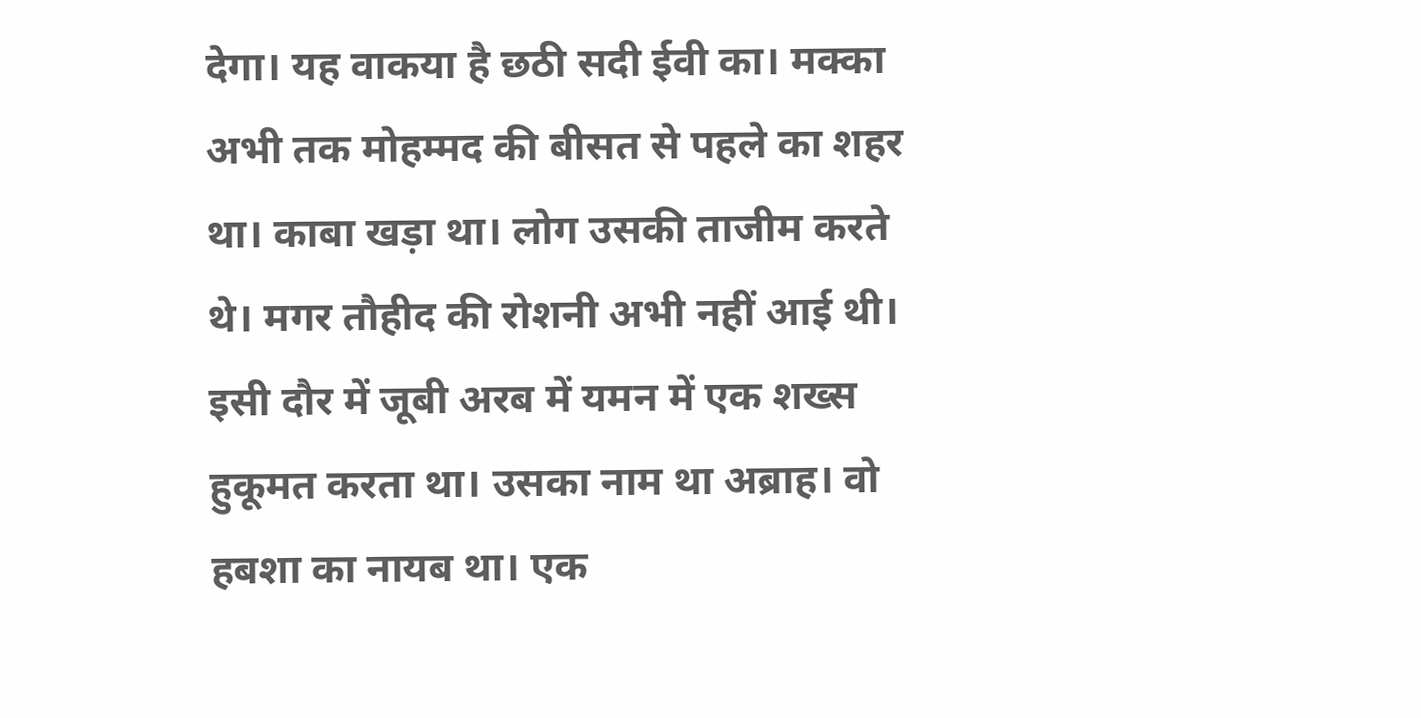देगा। यह वाकया है छठी सदी ईवी का। मक्का
अभी तक मोहम्मद की बीसत से पहले का शहर
था। काबा खड़ा था। लोग उसकी ताजीम करते
थे। मगर तौहीद की रोशनी अभी नहीं आई थी।
इसी दौर में जूबी अरब में यमन में एक शख्स
हुकूमत करता था। उसका नाम था अब्राह। वो
हबशा का नायब था। एक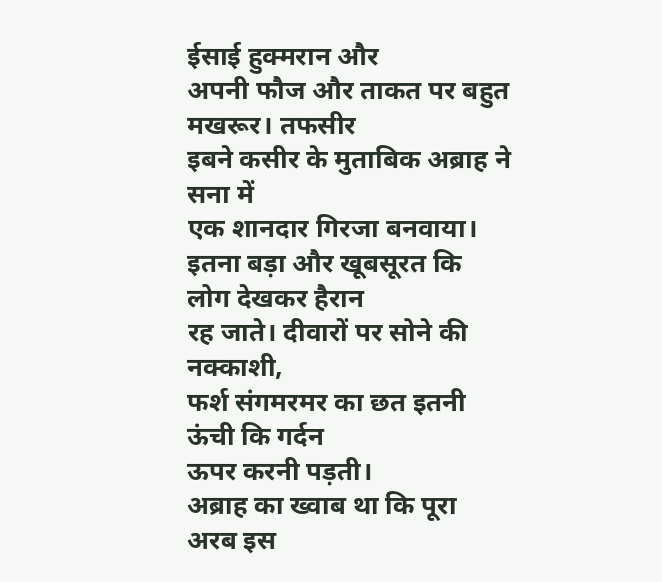ईसाई हुक्मरान और
अपनी फौज और ताकत पर बहुत मखरूर। तफसीर
इबने कसीर के मुताबिक अब्राह ने सना में
एक शानदार गिरजा बनवाया।
इतना बड़ा और खूबसूरत कि लोग देखकर हैरान
रह जाते। दीवारों पर सोने की नक्काशी,
फर्श संगमरमर का छत इतनी ऊंची कि गर्दन
ऊपर करनी पड़ती।
अब्राह का ख्वाब था कि पूरा अरब इस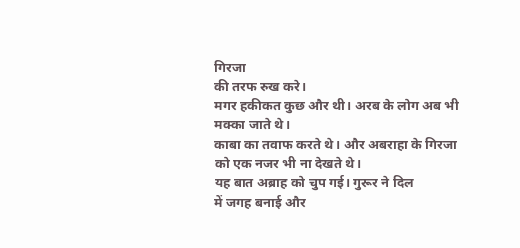गिरजा
की तरफ रुख करे।
मगर हकीकत कुछ और थी। अरब के लोग अब भी
मक्का जाते थे।
काबा का तवाफ करते थे। और अबराहा के गिरजा
को एक नजर भी ना देखते थे।
यह बात अब्राह को चुप गई। गुरूर ने दिल
में जगह बनाई और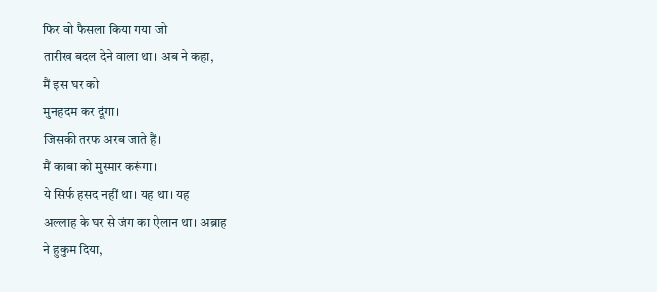फिर वो फैसला किया गया जो
तारीख बदल देने वाला था। अब ने कहा,
मैं इस घर को
मुनहदम कर दूंगा।
जिसकी तरफ अरब जाते हैं।
मैं काबा को मुस्मार करूंगा।
ये सिर्फ हसद नहीं था। यह था। यह
अल्लाह के घर से जंग का ऐलान था। अब्राह
ने हुकुम दिया,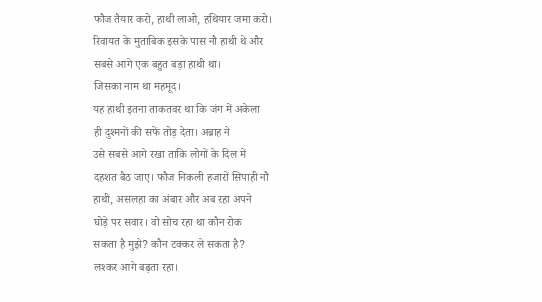फौज तैयार करो, हाथी लाओ, हथियार जमा करो।
रिवायत के मुताबिक इसके पास नौ हाथी थे और
सबसे आगे एक बहुत बड़ा हाथी था।
जिसका नाम था महमूद।
यह हाथी इतना ताकतवर था कि जंग में अकेला
ही दुश्मनों की सफें तोड़ देता। अब्राह ने
उसे सबसे आगे रखा ताकि लोगों के दिल में
दहशत बैठ जाए। फौज निकली हजारों सिपाही नौ
हाथी, असलहा का अंबार और अब रहा अपने
घोड़े पर सवार। वो सोच रहा था कौन रोक
सकता है मुझे? कौन टक्कर ले सकता है?
लश्कर आगे बढ़ता रहा।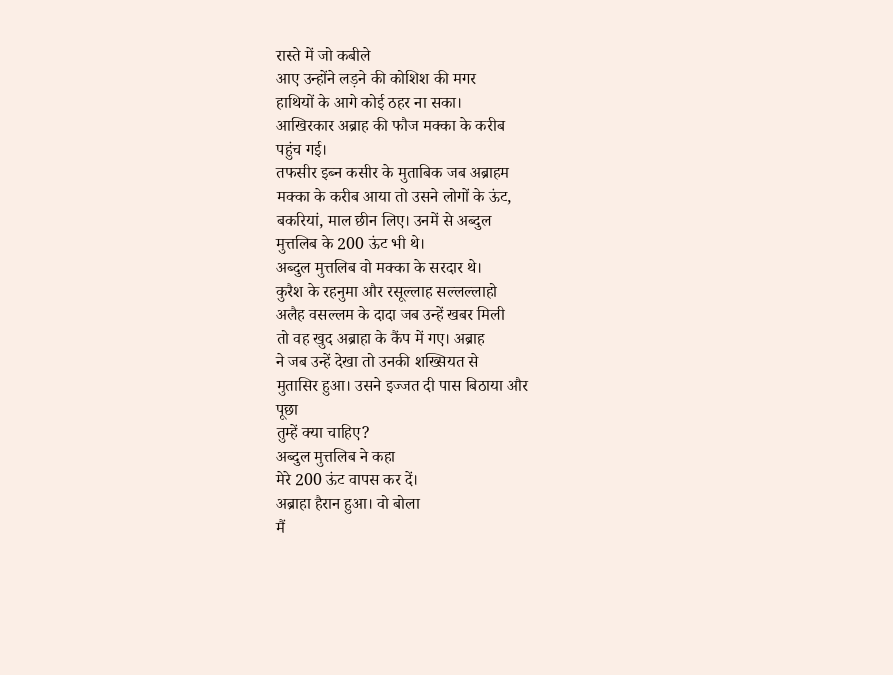रास्ते में जो कबीले
आए उन्होंने लड़ने की कोशिश की मगर
हाथियों के आगे कोई ठहर ना सका।
आखिरकार अब्राह की फौज मक्का के करीब
पहुंच गई।
तफसीर इब्न कसीर के मुताबिक जब अब्राहम
मक्का के करीब आया तो उसने लोगों के ऊंट,
बकरियां, माल छीन लिए। उनमें से अब्दुल
मुत्तलिब के 200 ऊंट भी थे।
अब्दुल मुत्तलिब वो मक्का के सरदार थे।
कुरैश के रहनुमा और रसूल्लाह सल्लल्लाहो
अलैह वसल्लम के दादा जब उन्हें खबर मिली
तो वह खुद अब्राहा के कैंप में गए। अब्राह
ने जब उन्हें देखा तो उनकी शख्सियत से
मुतासिर हुआ। उसने इज्जत दी पास बिठाया और
पूछा
तुम्हें क्या चाहिए?
अब्दुल मुत्तलिब ने कहा
मेरे 200 ऊंट वापस कर दें।
अब्राहा हैरान हुआ। वो बोला
मैं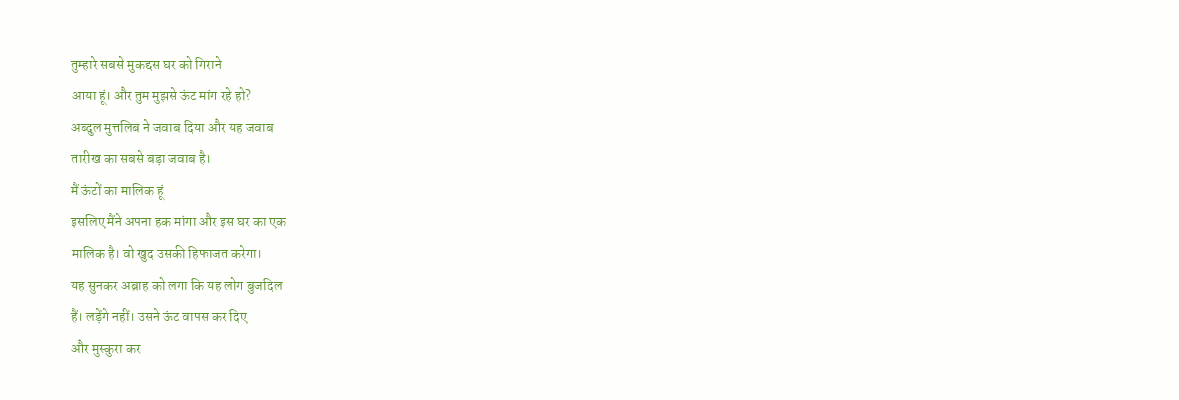तुम्हारे सबसे मुकद्दस घर को गिराने
आया हूं। और तुम मुझसे ऊंट मांग रहे हो?
अब्दुल मुत्तलिब ने जवाब दिया और यह जवाब
तारीख का सबसे बड़ा जवाब है।
मैं ऊंटों का मालिक हूं
इसलिए मैंने अपना हक मांगा और इस घर का एक
मालिक है। वो खुद उसकी हिफाजत करेगा।
यह सुनकर अब्राह को लगा कि यह लोग बुजदिल
हैं। लड़ेंगे नहीं। उसने ऊंट वापस कर दिए
और मुस्कुरा कर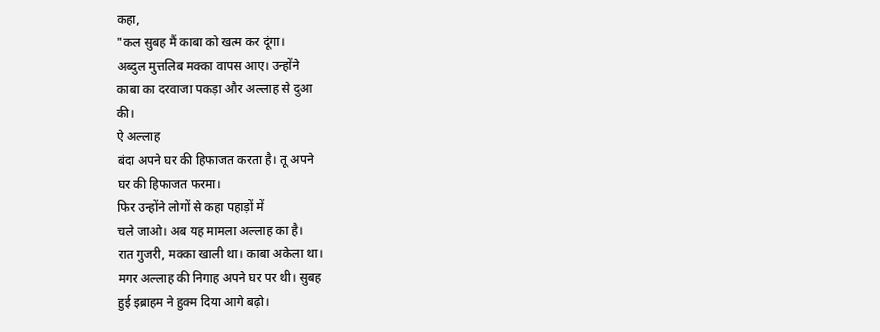कहा,
"कल सुबह मैं काबा को खत्म कर दूंगा।
अब्दुल मुत्तलिब मक्का वापस आए। उन्होंने
काबा का दरवाजा पकड़ा और अल्लाह से दुआ
की।
ऐ अल्लाह
बंदा अपने घर की हिफाजत करता है। तू अपने
घर की हिफाजत फरमा।
फिर उन्होंने लोगों से कहा पहाड़ों में
चले जाओ। अब यह मामला अल्लाह का है।
रात गुजरी, मक्का खाली था। काबा अकेला था।
मगर अल्लाह की निगाह अपने घर पर थी। सुबह
हुई इब्राहम ने हुक्म दिया आगे बढ़ो।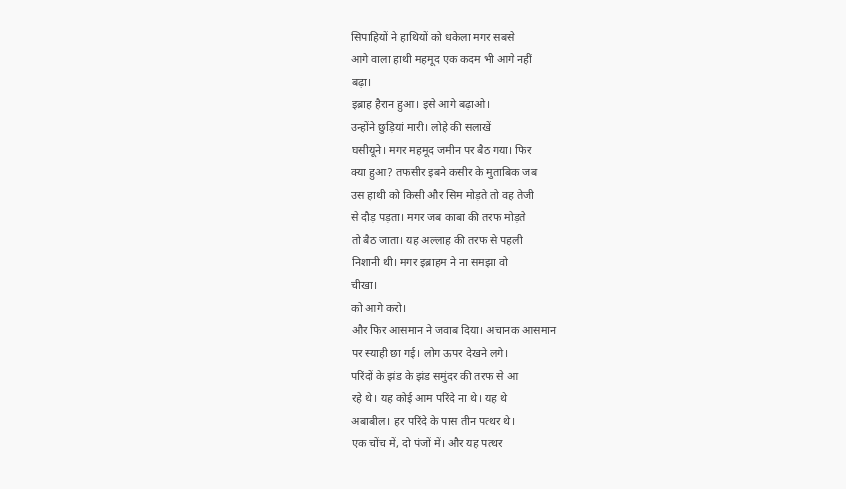सिपाहियों ने हाथियों को धकेला मगर सबसे
आगे वाला हाथी महमूद एक कदम भी आगे नहीं
बढ़ा।
इब्राह हैरान हुआ। इसे आगे बढ़ाओ।
उन्होंने छुड़ियां मारी। लोहे की सलाखें
घसीयूने। मगर महमूद जमीन पर बैठ गया। फिर
क्या हुआ? तफसीर इबने कसीर के मुताबिक जब
उस हाथी को किसी और सिम मोड़ते तो वह तेजी
से दौड़ पड़ता। मगर जब काबा की तरफ मोड़ते
तो बैठ जाता। यह अल्लाह की तरफ से पहली
निशानी थी। मगर इब्राहम ने ना समझा वो
चीखा।
को आगे करो।
और फिर आसमान ने जवाब दिया। अचानक आसमान
पर स्याही छा गई। लोग ऊपर देखने लगे।
परिंदों के झंड के झंड समुंदर की तरफ से आ
रहे थे। यह कोई आम परिंदे ना थे। यह थे
अबाबील। हर परिंदे के पास तीन पत्थर थे।
एक चोंच में, दो पंजों में। और यह पत्थर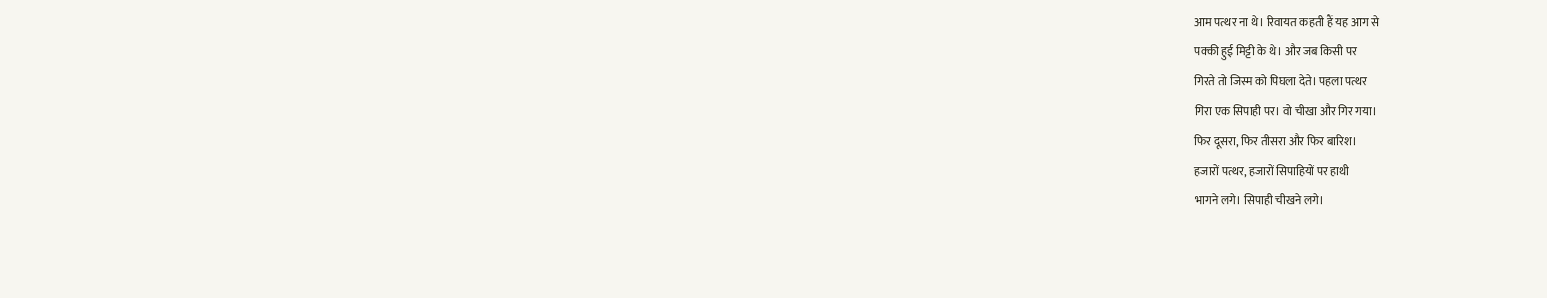आम पत्थर ना थे। रिवायत कहती हैं यह आग से
पक्की हुई मिट्टी के थे। और जब किसी पर
गिरते तो जिस्म को पिघला देते। पहला पत्थर
गिरा एक सिपाही पर। वो चीखा और गिर गया।
फिर दूसरा, फिर तीसरा और फिर बारिश।
हजारों पत्थर, हजारों सिपाहियों पर हाथी
भागने लगे। सिपाही चीखने लगे।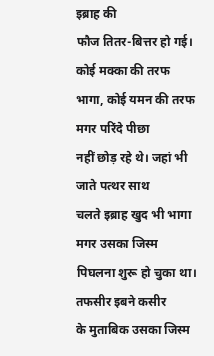इब्राह की
फौज तितर-बित्तर हो गई। कोई मक्का की तरफ
भागा, कोई यमन की तरफ मगर परिंदे पीछा
नहीं छोड़ रहे थे। जहां भी जाते पत्थर साथ
चलते इब्राह खुद भी भागा मगर उसका जिस्म
पिघलना शुरू हो चुका था। तफसीर इबने कसीर
के मुताबिक उसका जिस्म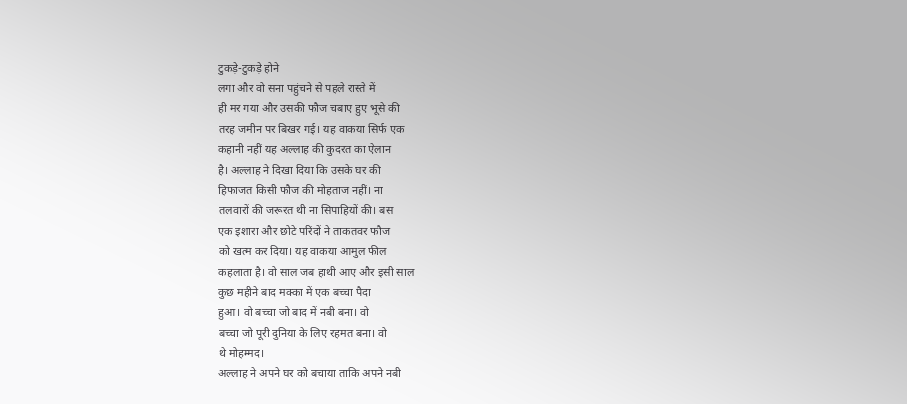टुकड़े-टुकड़े होने
लगा और वो सना पहुंचने से पहले रास्ते में
ही मर गया और उसकी फौज चबाए हुए भूसे की
तरह जमीन पर बिखर गई। यह वाकया सिर्फ एक
कहानी नहीं यह अल्लाह की कुदरत का ऐलान
है। अल्लाह ने दिखा दिया कि उसके घर की
हिफाजत किसी फौज की मोहताज नहीं। ना
तलवारों की जरूरत थी ना सिपाहियों की। बस
एक इशारा और छोटे परिंदों ने ताकतवर फौज
को खत्म कर दिया। यह वाकया आमुल फील
कहलाता है। वो साल जब हाथी आए और इसी साल
कुछ महीने बाद मक्का में एक बच्चा पैदा
हुआ। वो बच्चा जो बाद में नबी बना। वो
बच्चा जो पूरी दुनिया के लिए रहमत बना। वो
थे मोहम्मद।
अल्लाह ने अपने घर को बचाया ताकि अपने नबी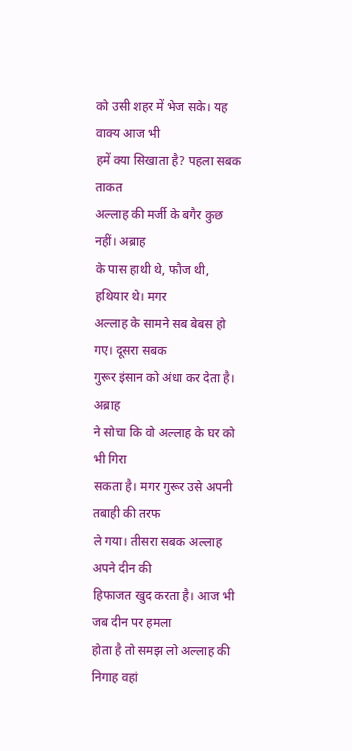को उसी शहर में भेज सके। यह वाक्य आज भी
हमें क्या सिखाता है? पहला सबक ताकत
अल्लाह की मर्जी के बगैर कुछ नहीं। अब्राह
के पास हाथी थे, फौज थी, हथियार थे। मगर
अल्लाह के सामने सब बेबस हो गए। दूसरा सबक
गुरूर इंसान को अंधा कर देता है। अब्राह
ने सोचा कि वो अल्लाह के घर को भी गिरा
सकता है। मगर गुरूर उसे अपनी तबाही की तरफ
ले गया। तीसरा सबक अल्लाह अपने दीन की
हिफाजत खुद करता है। आज भी जब दीन पर हमला
होता है तो समझ लो अल्लाह की निगाह वहां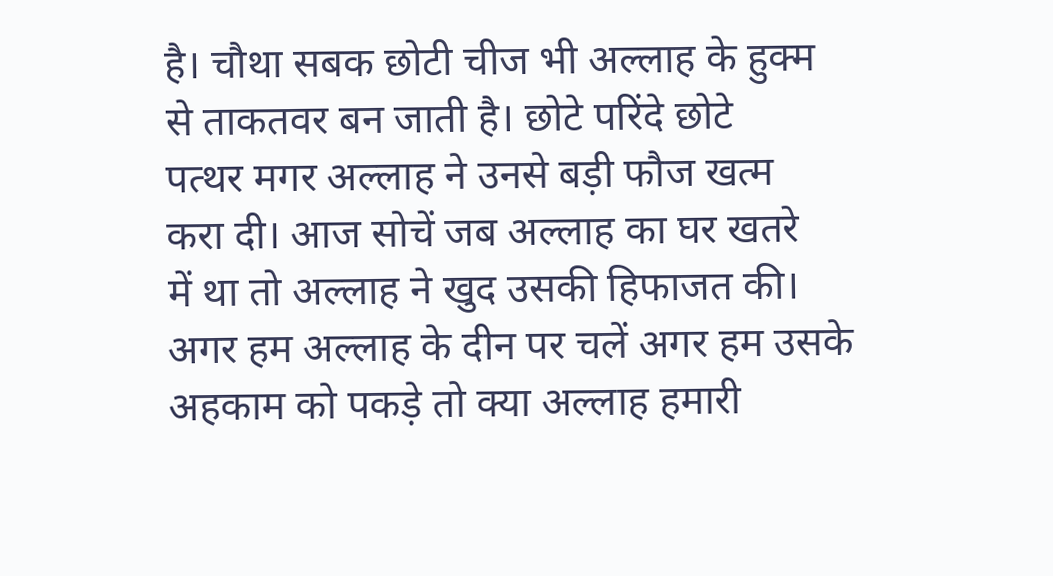है। चौथा सबक छोटी चीज भी अल्लाह के हुक्म
से ताकतवर बन जाती है। छोटे परिंदे छोटे
पत्थर मगर अल्लाह ने उनसे बड़ी फौज खत्म
करा दी। आज सोचें जब अल्लाह का घर खतरे
में था तो अल्लाह ने खुद उसकी हिफाजत की।
अगर हम अल्लाह के दीन पर चलें अगर हम उसके
अहकाम को पकड़े तो क्या अल्लाह हमारी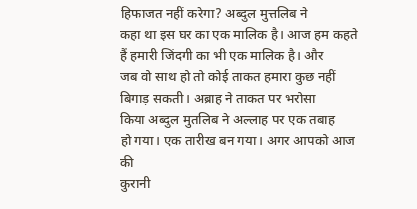हिफाजत नहीं करेगा? अब्दुल मुत्तलिब ने
कहा था इस घर का एक मालिक है। आज हम कहते
हैं हमारी जिंदगी का भी एक मालिक है। और
जब वो साथ हो तो कोई ताकत हमारा कुछ नहीं
बिगाड़ सकती। अब्राह ने ताकत पर भरोसा
किया अब्दुल मुतलिब ने अल्लाह पर एक तबाह
हो गया। एक तारीख बन गया। अगर आपको आज की
कुरानी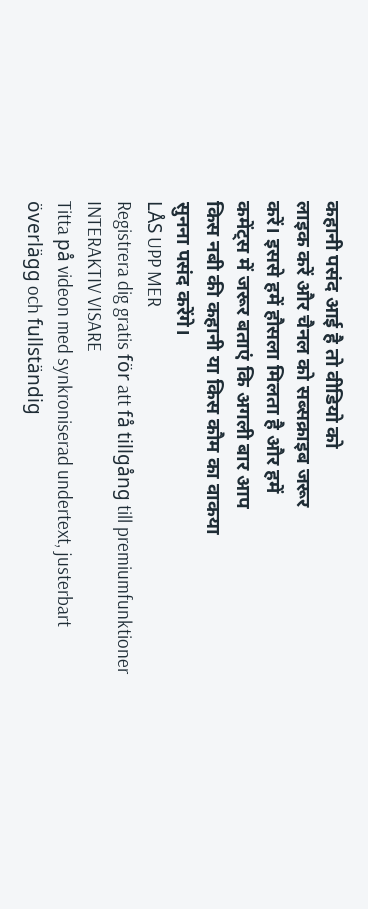कहानी पसंद आई है तो वीडियो को
लाइक करें और चैनल को सब्सक्राइब जरूर
करें। इससे हमें हौसला मिलता है और हमें
कमेंट्स में जरूर बताएं कि अगली बार आप
किस नबी की कहानी या किस कौम का वाकया
सुनना पसंद करेंगे।
LÅS UPP MER
Registrera dig gratis för att få tillgång till premiumfunktioner
INTERAKTIV VISARE
Titta på videon med synkroniserad undertext, justerbart överlägg och fullständig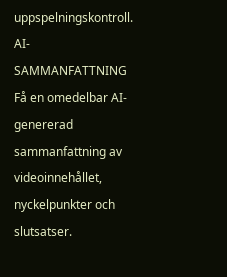uppspelningskontroll.
AI-SAMMANFATTNING
Få en omedelbar AI-genererad sammanfattning av videoinnehållet, nyckelpunkter och slutsatser.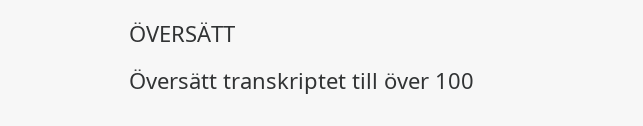ÖVERSÄTT
Översätt transkriptet till över 100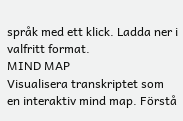språk med ett klick. Ladda ner i valfritt format.
MIND MAP
Visualisera transkriptet som en interaktiv mind map. Förstå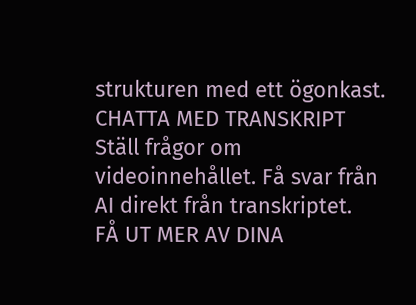strukturen med ett ögonkast.
CHATTA MED TRANSKRIPT
Ställ frågor om videoinnehållet. Få svar från AI direkt från transkriptet.
FÅ UT MER AV DINA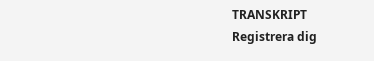TRANSKRIPT
Registrera dig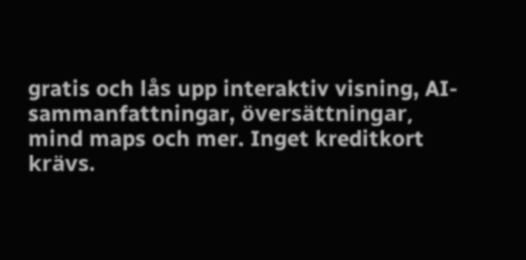gratis och lås upp interaktiv visning, AI-sammanfattningar, översättningar, mind maps och mer. Inget kreditkort krävs.